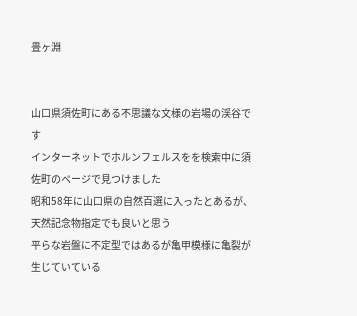畳ヶ淵


山口県須佐町にある不思議な文様の岩場の渓谷です
インターネットでホルンフェルスをを検索中に須佐町のページで見つけました
昭和58年に山口県の自然百選に入ったとあるが、天然記念物指定でも良いと思う
平らな岩盤に不定型ではあるが亀甲模様に亀裂が生じていている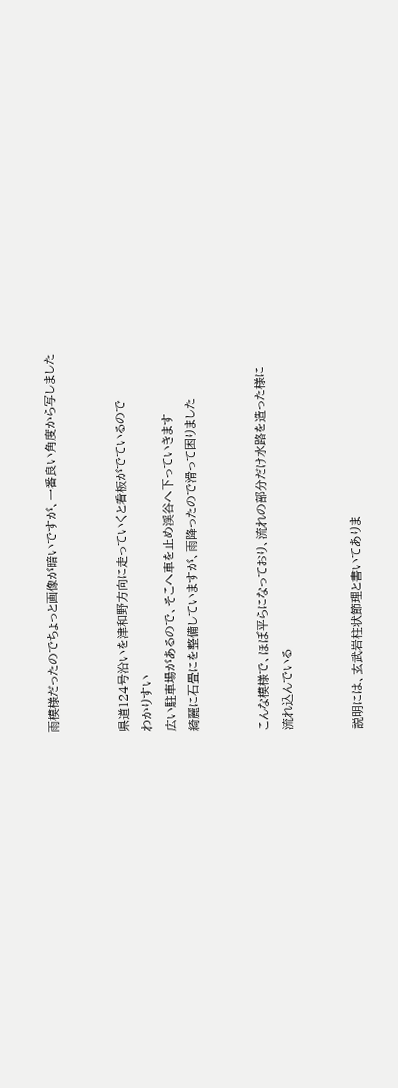雨模様だったのでちょっと画像が暗いですが、一番良い角度から写しました


県道124号沿いを津和野方向に走っていくと看板がでているので
わかりすい
広い駐車場があるので、そこへ車を止め渓谷へ下っていきます
綺麗に石畳にを整備していますが、雨降ったので滑って困りました


こんな模様で、ほぼ平らになっており、流れの部分だけ水路を造った様に
流れ込んでいる


説明には、玄武岩柱状節理と書いてありま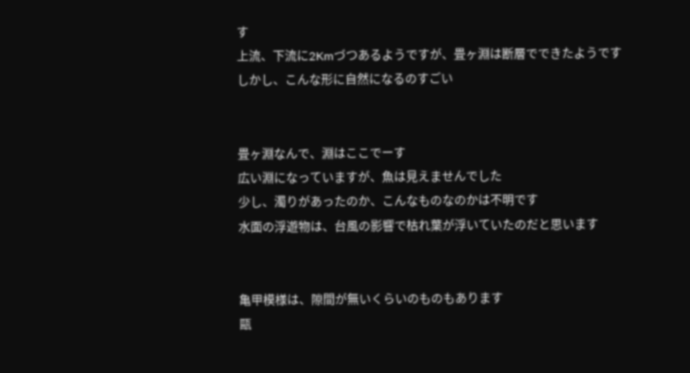す
上流、下流に2Kmづつあるようですが、畳ヶ淵は断層でできたようです
しかし、こんな形に自然になるのすごい


畳ヶ淵なんで、淵はここでーす
広い淵になっていますが、魚は見えませんでした
少し、濁りがあったのか、こんなものなのかは不明です
水面の浮遊物は、台風の影響で枯れ葉が浮いていたのだと思います


亀甲模様は、隙間が無いくらいのものもあります
甌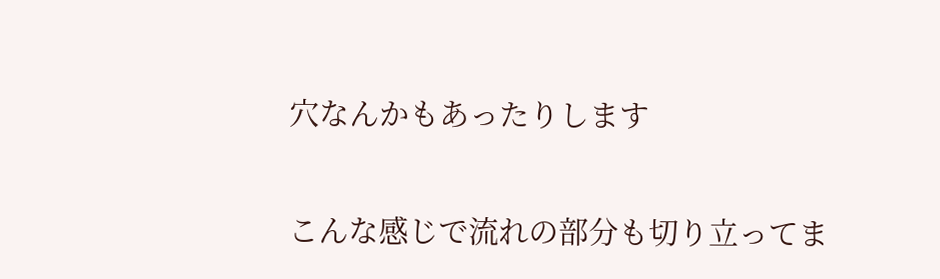穴なんかもあったりします


こんな感じで流れの部分も切り立ってま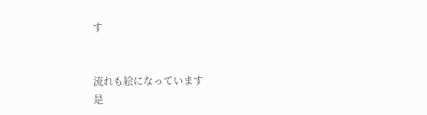す


流れも絵になっています
是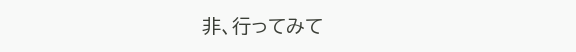非、行ってみて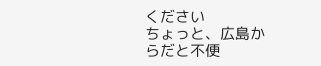ください
ちょっと、広島からだと不便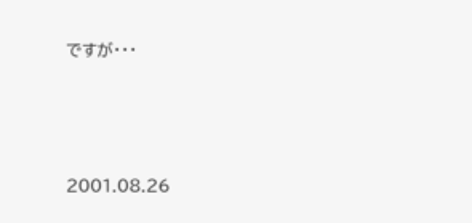ですが・・・




2001.08.26